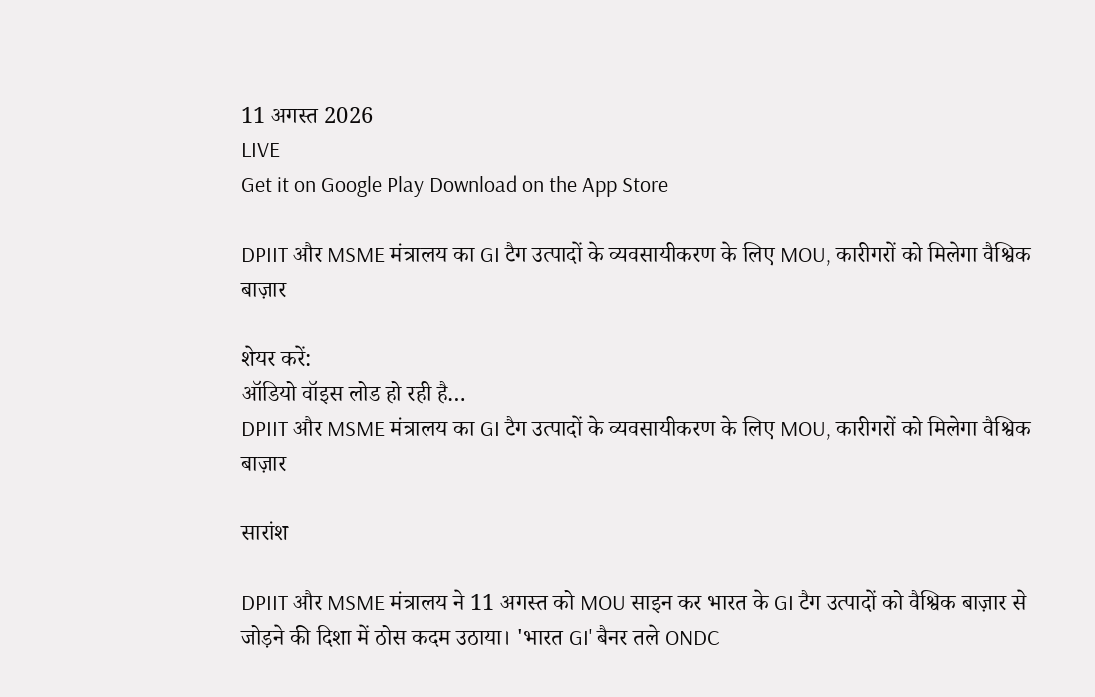11 अगस्त 2026
LIVE
Get it on Google Play Download on the App Store

DPIIT और MSME मंत्रालय का GI टैग उत्पादों के व्यवसायीकरण के लिए MOU, कारीगरों को मिलेगा वैश्विक बाज़ार

शेयर करें:
ऑडियो वॉइस लोड हो रही है…
DPIIT और MSME मंत्रालय का GI टैग उत्पादों के व्यवसायीकरण के लिए MOU, कारीगरों को मिलेगा वैश्विक बाज़ार

सारांश

DPIIT और MSME मंत्रालय ने 11 अगस्त को MOU साइन कर भारत के GI टैग उत्पादों को वैश्विक बाज़ार से जोड़ने की दिशा में ठोस कदम उठाया। 'भारत GI' बैनर तले ONDC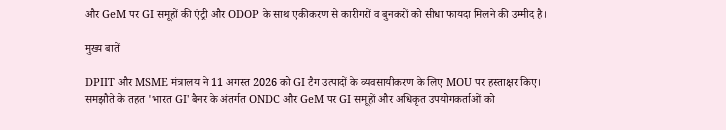और GeM पर GI समूहों की एंट्री और ODOP के साथ एकीकरण से कारीगरों व बुनकरों को सीधा फायदा मिलने की उम्मीद है।

मुख्य बातें

DPIIT और MSME मंत्रालय ने 11 अगस्त 2026 को GI टैग उत्पादों के व्यवसायीकरण के लिए MOU पर हस्ताक्षर किए।
समझौते के तहत 'भारत GI' बैनर के अंतर्गत ONDC और GeM पर GI समूहों और अधिकृत उपयोगकर्ताओं को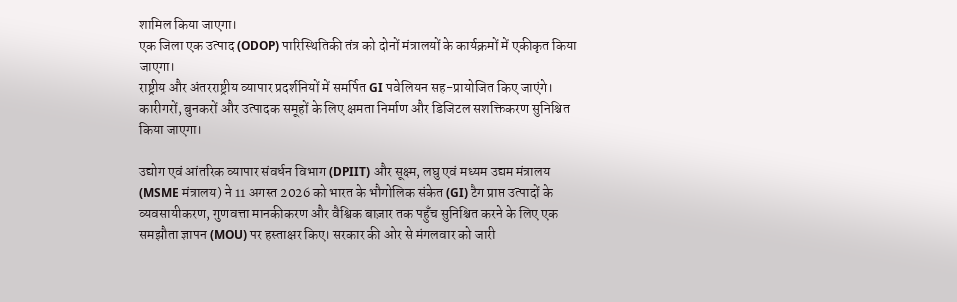शामिल किया जाएगा।
एक जिला एक उत्पाद (ODOP) पारिस्थितिकी तंत्र को दोनों मंत्रालयों के कार्यक्रमों में एकीकृत किया जाएगा।
राष्ट्रीय और अंतरराष्ट्रीय व्यापार प्रदर्शनियों में समर्पित GI पवेलियन सह-प्रायोजित किए जाएंगे।
कारीगरों, बुनकरों और उत्पादक समूहों के लिए क्षमता निर्माण और डिजिटल सशक्तिकरण सुनिश्चित किया जाएगा।

उद्योग एवं आंतरिक व्यापार संवर्धन विभाग (DPIIT) और सूक्ष्म, लघु एवं मध्यम उद्यम मंत्रालय (MSME मंत्रालय) ने 11 अगस्त 2026 को भारत के भौगोलिक संकेत (GI) टैग प्राप्त उत्पादों के व्यवसायीकरण, गुणवत्ता मानकीकरण और वैश्विक बाज़ार तक पहुँच सुनिश्चित करने के लिए एक समझौता ज्ञापन (MOU) पर हस्ताक्षर किए। सरकार की ओर से मंगलवार को जारी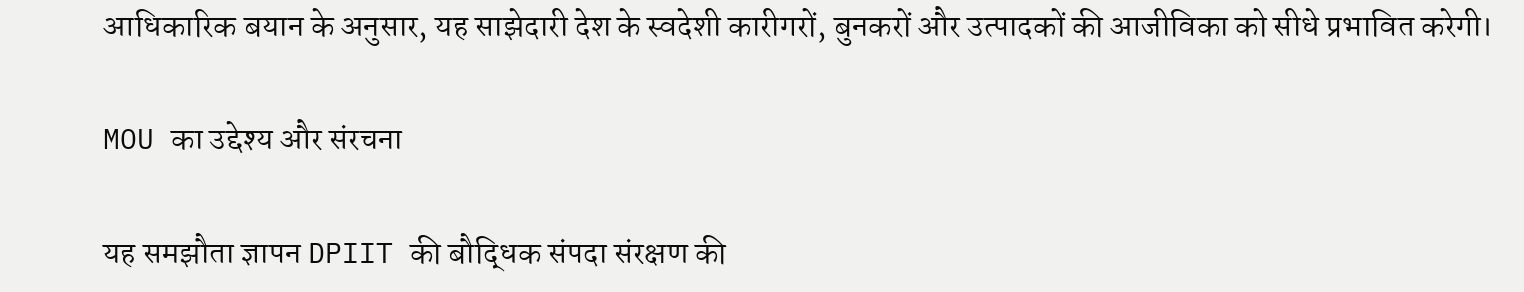आधिकारिक बयान के अनुसार, यह साझेदारी देश के स्वदेशी कारीगरों, बुनकरों और उत्पादकों की आजीविका को सीधे प्रभावित करेगी।

MOU का उद्देश्य और संरचना

यह समझौता ज्ञापन DPIIT की बौद्धिक संपदा संरक्षण की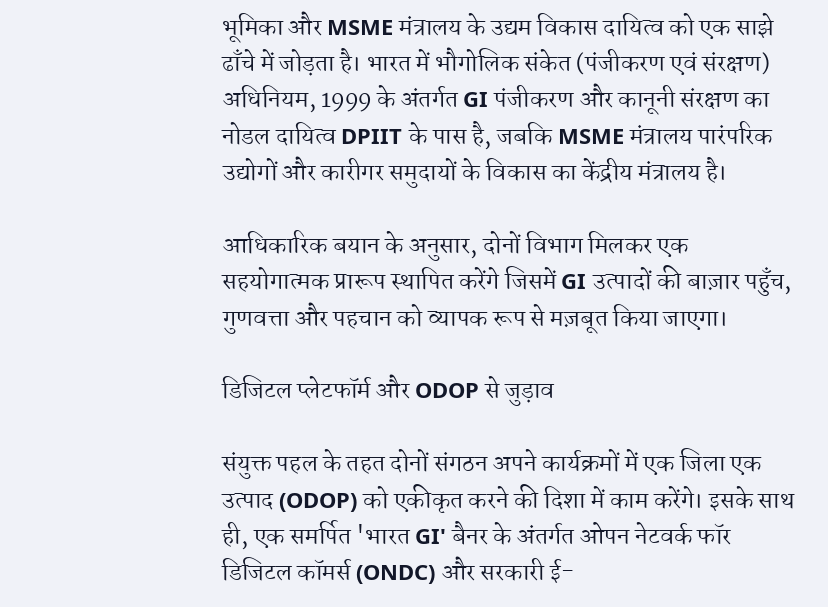भूमिका और MSME मंत्रालय के उद्यम विकास दायित्व को एक साझे ढाँचे में जोड़ता है। भारत में भौगोलिक संकेत (पंजीकरण एवं संरक्षण) अधिनियम, 1999 के अंतर्गत GI पंजीकरण और कानूनी संरक्षण का नोडल दायित्व DPIIT के पास है, जबकि MSME मंत्रालय पारंपरिक उद्योगों और कारीगर समुदायों के विकास का केंद्रीय मंत्रालय है।

आधिकारिक बयान के अनुसार, दोनों विभाग मिलकर एक सहयोगात्मक प्रारूप स्थापित करेंगे जिसमें GI उत्पादों की बाज़ार पहुँच, गुणवत्ता और पहचान को व्यापक रूप से मज़बूत किया जाएगा।

डिजिटल प्लेटफॉर्म और ODOP से जुड़ाव

संयुक्त पहल के तहत दोनों संगठन अपने कार्यक्रमों में एक जिला एक उत्पाद (ODOP) को एकीकृत करने की दिशा में काम करेंगे। इसके साथ ही, एक समर्पित 'भारत GI' बैनर के अंतर्गत ओपन नेटवर्क फॉर डिजिटल कॉमर्स (ONDC) और सरकारी ई-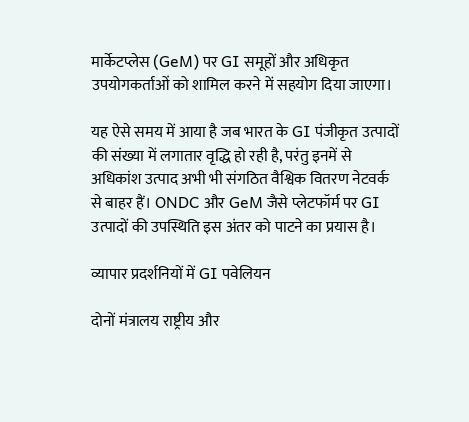मार्केटप्लेस (GeM) पर GI समूहों और अधिकृत उपयोगकर्ताओं को शामिल करने में सहयोग दिया जाएगा।

यह ऐसे समय में आया है जब भारत के GI पंजीकृत उत्पादों की संख्या में लगातार वृद्धि हो रही है, परंतु इनमें से अधिकांश उत्पाद अभी भी संगठित वैश्विक वितरण नेटवर्क से बाहर हैं। ONDC और GeM जैसे प्लेटफॉर्म पर GI उत्पादों की उपस्थिति इस अंतर को पाटने का प्रयास है।

व्यापार प्रदर्शनियों में GI पवेलियन

दोनों मंत्रालय राष्ट्रीय और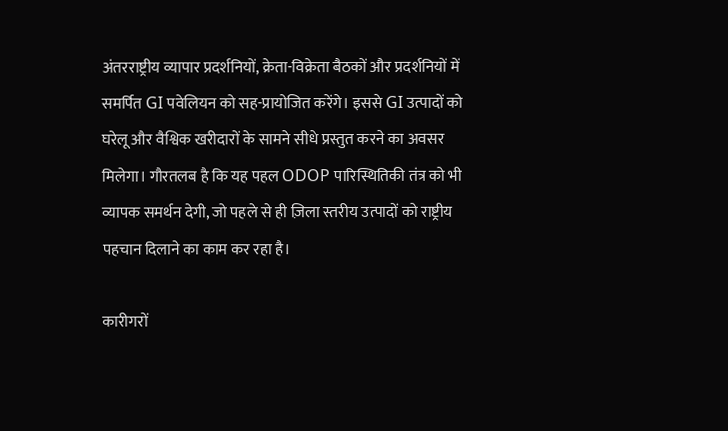अंतरराष्ट्रीय व्यापार प्रदर्शनियों, क्रेता-विक्रेता बैठकों और प्रदर्शनियों में समर्पित GI पवेलियन को सह-प्रायोजित करेंगे। इससे GI उत्पादों को घरेलू और वैश्विक खरीदारों के सामने सीधे प्रस्तुत करने का अवसर मिलेगा। गौरतलब है कि यह पहल ODOP पारिस्थितिकी तंत्र को भी व्यापक समर्थन देगी, जो पहले से ही ज़िला स्तरीय उत्पादों को राष्ट्रीय पहचान दिलाने का काम कर रहा है।

कारीगरों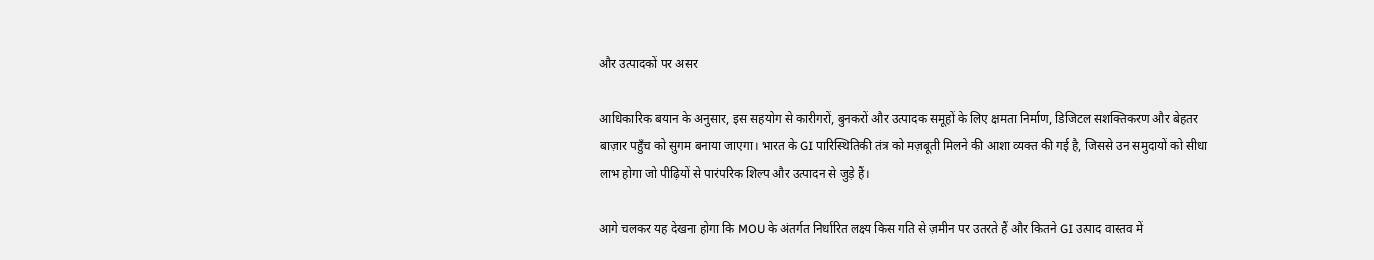और उत्पादकों पर असर

आधिकारिक बयान के अनुसार, इस सहयोग से कारीगरों, बुनकरों और उत्पादक समूहों के लिए क्षमता निर्माण, डिजिटल सशक्तिकरण और बेहतर बाज़ार पहुँच को सुगम बनाया जाएगा। भारत के GI पारिस्थितिकी तंत्र को मज़बूती मिलने की आशा व्यक्त की गई है, जिससे उन समुदायों को सीधा लाभ होगा जो पीढ़ियों से पारंपरिक शिल्प और उत्पादन से जुड़े हैं।

आगे चलकर यह देखना होगा कि MOU के अंतर्गत निर्धारित लक्ष्य किस गति से ज़मीन पर उतरते हैं और कितने GI उत्पाद वास्तव में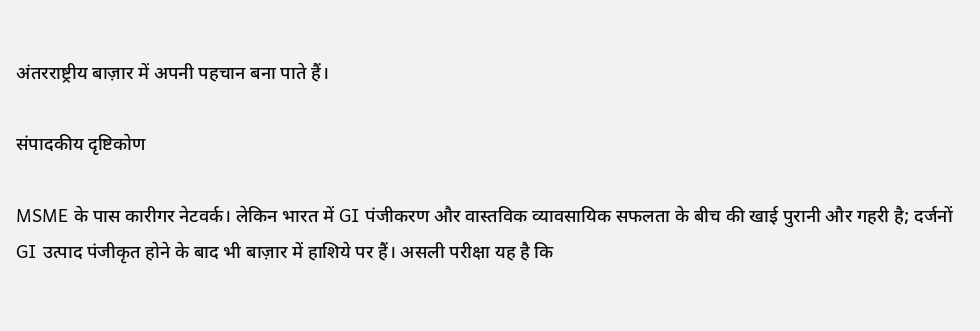अंतरराष्ट्रीय बाज़ार में अपनी पहचान बना पाते हैं।

संपादकीय दृष्टिकोण

MSME के पास कारीगर नेटवर्क। लेकिन भारत में GI पंजीकरण और वास्तविक व्यावसायिक सफलता के बीच की खाई पुरानी और गहरी है; दर्जनों GI उत्पाद पंजीकृत होने के बाद भी बाज़ार में हाशिये पर हैं। असली परीक्षा यह है कि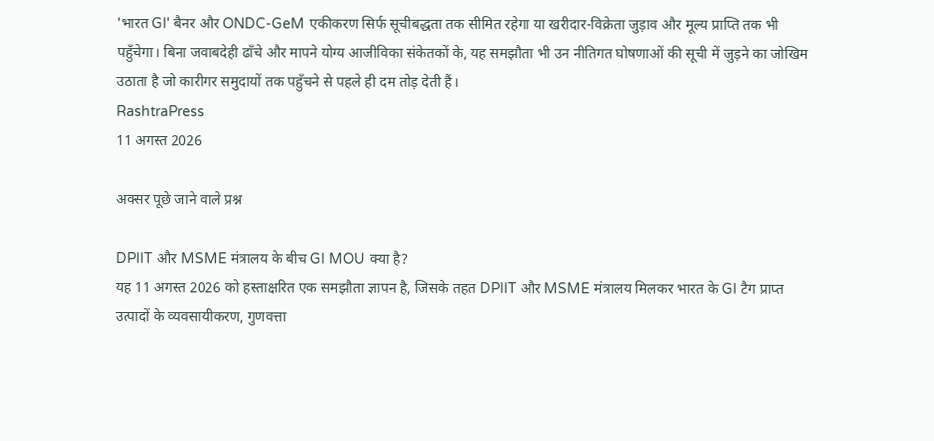'भारत GI' बैनर और ONDC-GeM एकीकरण सिर्फ सूचीबद्धता तक सीमित रहेगा या खरीदार-विक्रेता जुड़ाव और मूल्य प्राप्ति तक भी पहुँचेगा। बिना जवाबदेही ढाँचे और मापने योग्य आजीविका संकेतकों के, यह समझौता भी उन नीतिगत घोषणाओं की सूची में जुड़ने का जोखिम उठाता है जो कारीगर समुदायों तक पहुँचने से पहले ही दम तोड़ देती हैं।
RashtraPress
11 अगस्त 2026

अक्सर पूछे जाने वाले प्रश्न

DPIIT और MSME मंत्रालय के बीच GI MOU क्या है?
यह 11 अगस्त 2026 को हस्ताक्षरित एक समझौता ज्ञापन है, जिसके तहत DPIIT और MSME मंत्रालय मिलकर भारत के GI टैग प्राप्त उत्पादों के व्यवसायीकरण, गुणवत्ता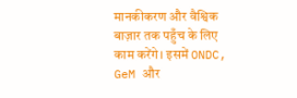मानकीकरण और वैश्विक बाज़ार तक पहुँच के लिए काम करेंगे। इसमें ONDC, GeM और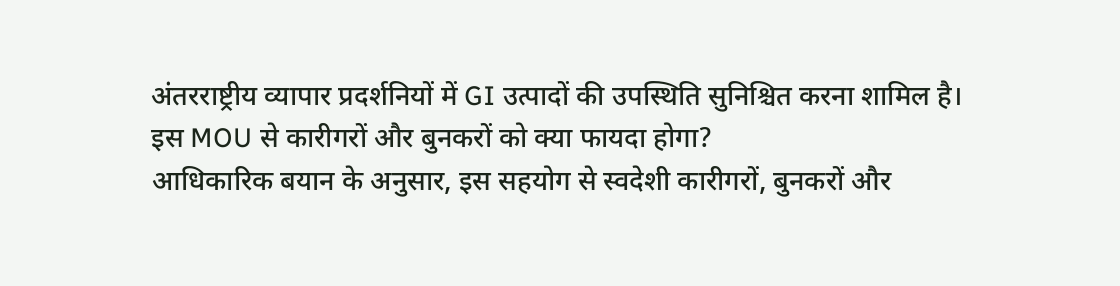अंतरराष्ट्रीय व्यापार प्रदर्शनियों में GI उत्पादों की उपस्थिति सुनिश्चित करना शामिल है।
इस MOU से कारीगरों और बुनकरों को क्या फायदा होगा?
आधिकारिक बयान के अनुसार, इस सहयोग से स्वदेशी कारीगरों, बुनकरों और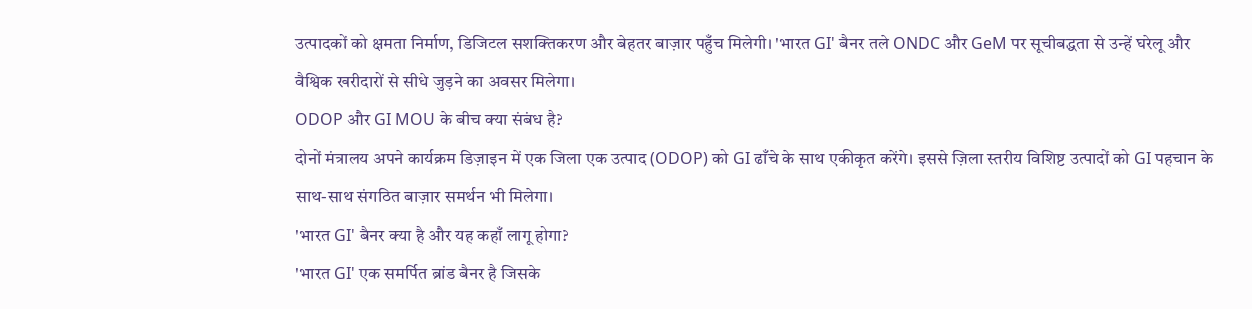उत्पादकों को क्षमता निर्माण, डिजिटल सशक्तिकरण और बेहतर बाज़ार पहुँच मिलेगी। 'भारत GI' बैनर तले ONDC और GeM पर सूचीबद्धता से उन्हें घरेलू और वैश्विक खरीदारों से सीधे जुड़ने का अवसर मिलेगा।
ODOP और GI MOU के बीच क्या संबंध है?
दोनों मंत्रालय अपने कार्यक्रम डिज़ाइन में एक जिला एक उत्पाद (ODOP) को GI ढाँचे के साथ एकीकृत करेंगे। इससे ज़िला स्तरीय विशिष्ट उत्पादों को GI पहचान के साथ-साथ संगठित बाज़ार समर्थन भी मिलेगा।
'भारत GI' बैनर क्या है और यह कहाँ लागू होगा?
'भारत GI' एक समर्पित ब्रांड बैनर है जिसके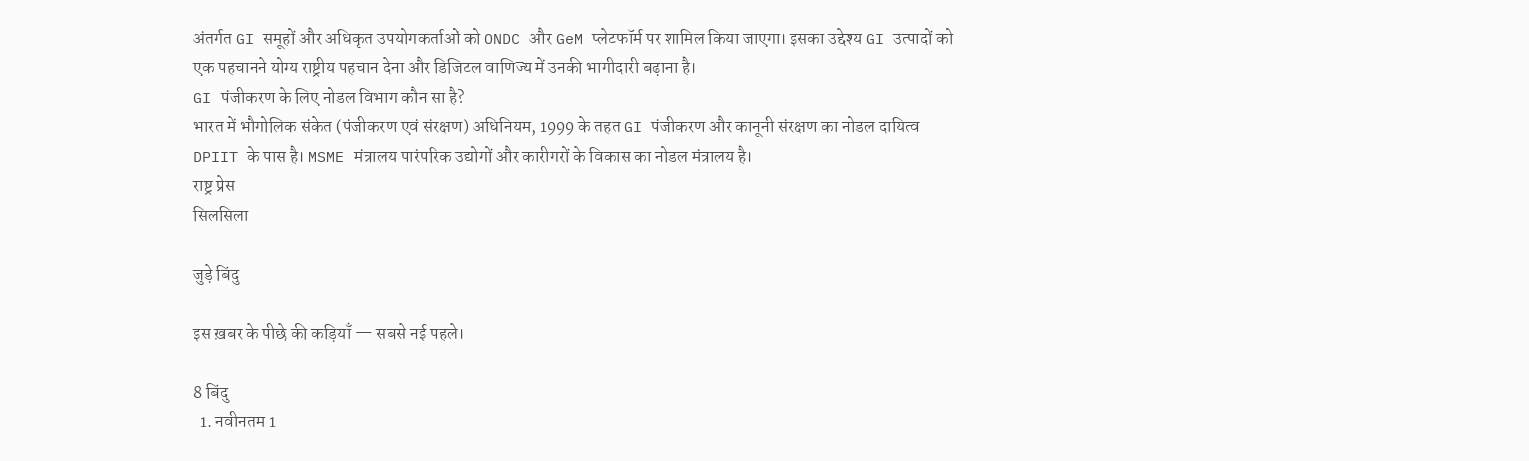अंतर्गत GI समूहों और अधिकृत उपयोगकर्ताओं को ONDC और GeM प्लेटफॉर्म पर शामिल किया जाएगा। इसका उद्देश्य GI उत्पादों को एक पहचानने योग्य राष्ट्रीय पहचान देना और डिजिटल वाणिज्य में उनकी भागीदारी बढ़ाना है।
GI पंजीकरण के लिए नोडल विभाग कौन सा है?
भारत में भौगोलिक संकेत (पंजीकरण एवं संरक्षण) अधिनियम, 1999 के तहत GI पंजीकरण और कानूनी संरक्षण का नोडल दायित्व DPIIT के पास है। MSME मंत्रालय पारंपरिक उद्योगों और कारीगरों के विकास का नोडल मंत्रालय है।
राष्ट्र प्रेस
सिलसिला

जुड़े बिंदु

इस ख़बर के पीछे की कड़ियाँ — सबसे नई पहले।

8 बिंदु
  1. नवीनतम 1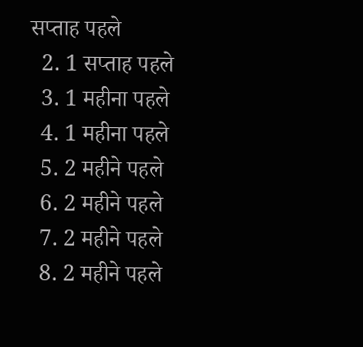सप्ताह पहले
  2. 1 सप्ताह पहले
  3. 1 महीना पहले
  4. 1 महीना पहले
  5. 2 महीने पहले
  6. 2 महीने पहले
  7. 2 महीने पहले
  8. 2 महीने पहले